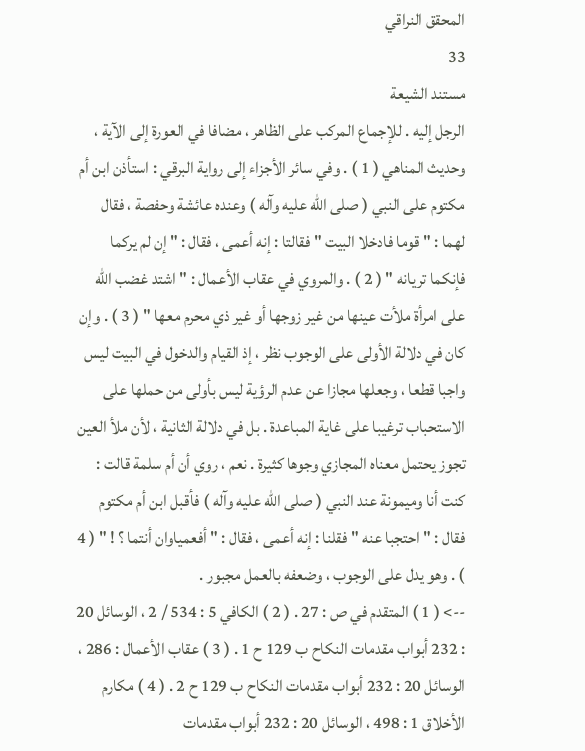المحقق النراقي
33
مستند الشيعة
الرجل إليه . للإجماع المركب على الظاهر ، مضافا في العورة إلى الآية ، وحديث المناهي ( 1 ) . وفي سائر الأجزاء إلى رواية البرقي : استأذن ابن أم مكتوم على النبي ( صلى الله عليه وآله ) وعنده عائشة وحفصة ، فقال لهما : " قوما فادخلا البيت " فقالتا : إنه أعمى ، فقال : " إن لم يركما فإنكما تريانه " ( 2 ) . والمروي في عقاب الأعمال : " اشتد غضب الله على امرأة ملأت عينها من غير زوجها أو غير ذي محرم معها " ( 3 ) . وإن كان في دلالة الأولى على الوجوب نظر ، إذ القيام والدخول في البيت ليس واجبا قطعا ، وجعلها مجازا عن عدم الرؤية ليس بأولى من حملها على الاستحباب ترغيبا على غاية المباعدة . بل في دلالة الثانية ، لأن ملأ العين تجوز يحتمل معناه المجازي وجوها كثيرة . نعم ، روي أن أم سلمة قالت : كنت أنا وميمونة عند النبي ( صلى الله عليه وآله ) فأقبل ابن أم مكتوم فقال : " احتجبا عنه " فقلنا : إنه أعمى ، فقال : " أفعمياوان أنتما ؟ ! " ( 4 ) . وهو يدل على الوجوب ، وضعفه بالعمل مجبور .
--> ( 1 ) المتقدم في ص : 27 . ( 2 ) الكافي 5 : 534 / 2 ، الوسائل 20 : 232 أبواب مقدمات النكاح ب 129 ح 1 . ( 3 ) عقاب الأعمال : 286 ، الوسائل 20 : 232 أبواب مقدمات النكاح ب 129 ح 2 . ( 4 ) مكارم الأخلاق 1 : 498 ، الوسائل 20 : 232 أبواب مقدمات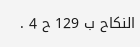النكاح ب 129 ح 4 .